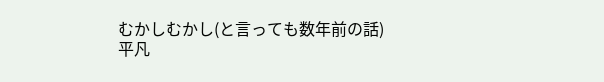むかしむかし(と言っても数年前の話)
平凡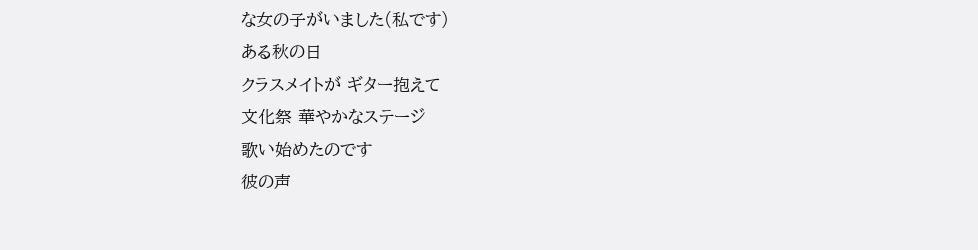な女の子がいました(私です)
ある秋の日
クラスメイトが ギター抱えて
文化祭 華やかなステージ
歌い始めたのです
彼の声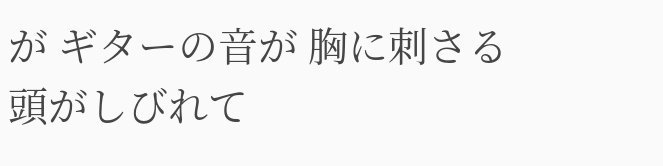が ギターの音が 胸に刺さる
頭がしびれて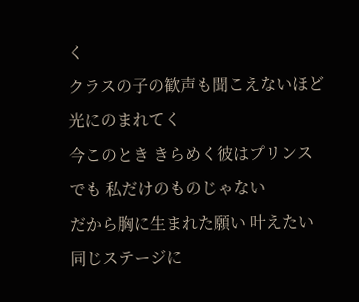く
クラスの子の歓声も聞こえないほど
光にのまれてく
今このとき きらめく彼はプリンス
でも 私だけのものじゃない
だから胸に生まれた願い 叶えたい
同じステージに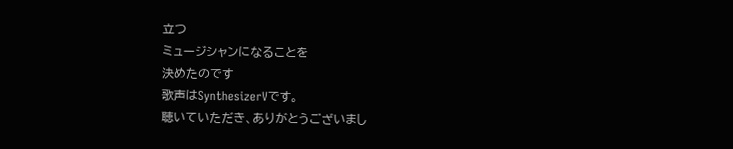立つ
ミュージシャンになることを
決めたのです
歌声はSynthesizerVです。
聴いていただき、ありがとうございまし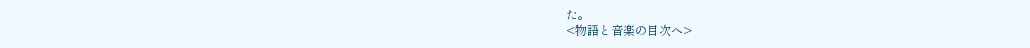た。
<物語と音楽の目次へ>